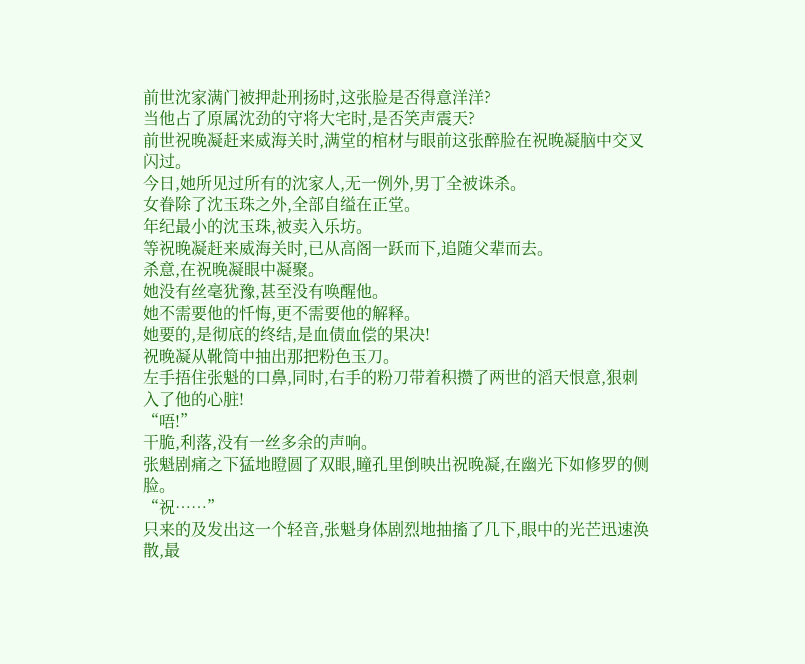前世沈家满门被押赴刑扬时,这张脸是否得意洋洋?
当他占了原属沈劲的守将大宅时,是否笑声震天?
前世祝晚凝赶来威海关时,满堂的棺材与眼前这张醉脸在祝晚凝脑中交叉闪过。
今日,她所见过所有的沈家人,无一例外,男丁全被诛杀。
女眷除了沈玉珠之外,全部自缢在正堂。
年纪最小的沈玉珠,被卖入乐坊。
等祝晚凝赶来威海关时,已从高阁一跃而下,追随父辈而去。
杀意,在祝晚凝眼中凝聚。
她没有丝毫犹豫,甚至没有唤醒他。
她不需要他的忏悔,更不需要他的解释。
她要的,是彻底的终结,是血债血偿的果决!
祝晚凝从靴筒中抽出那把粉色玉刀。
左手捂住张魁的口鼻,同时,右手的粉刀带着积攒了两世的滔天恨意,狠刺入了他的心脏!
“唔!”
干脆,利落,没有一丝多余的声响。
张魁剧痛之下猛地瞪圆了双眼,瞳孔里倒映出祝晚凝,在幽光下如修罗的侧脸。
“祝……”
只来的及发出这一个轻音,张魁身体剧烈地抽搐了几下,眼中的光芒迅速涣散,最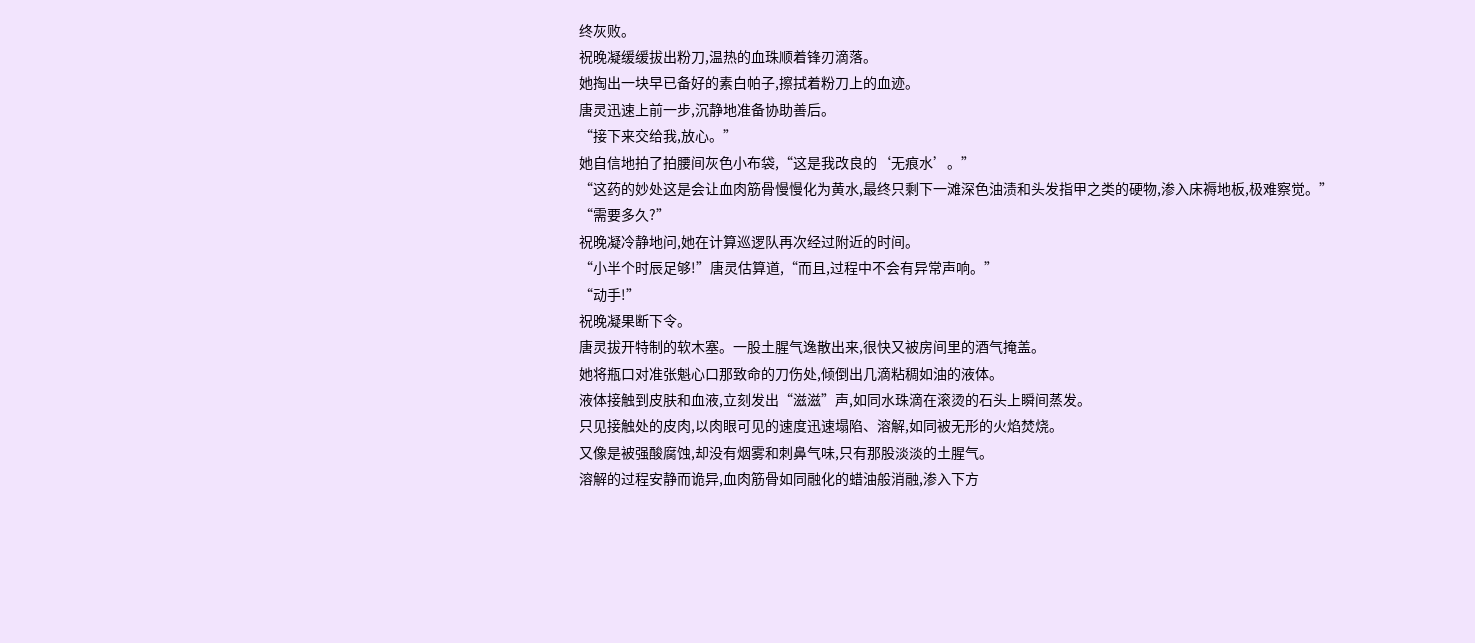终灰败。
祝晚凝缓缓拔出粉刀,温热的血珠顺着锋刃滴落。
她掏出一块早已备好的素白帕子,擦拭着粉刀上的血迹。
唐灵迅速上前一步,沉静地准备协助善后。
“接下来交给我,放心。”
她自信地拍了拍腰间灰色小布袋,“这是我改良的‘无痕水’。”
“这药的妙处这是会让血肉筋骨慢慢化为黄水,最终只剩下一滩深色油渍和头发指甲之类的硬物,渗入床褥地板,极难察觉。”
“需要多久?”
祝晚凝冷静地问,她在计算巡逻队再次经过附近的时间。
“小半个时辰足够!”唐灵估算道,“而且,过程中不会有异常声响。”
“动手!”
祝晚凝果断下令。
唐灵拔开特制的软木塞。一股土腥气逸散出来,很快又被房间里的酒气掩盖。
她将瓶口对准张魁心口那致命的刀伤处,倾倒出几滴粘稠如油的液体。
液体接触到皮肤和血液,立刻发出“滋滋”声,如同水珠滴在滚烫的石头上瞬间蒸发。
只见接触处的皮肉,以肉眼可见的速度迅速塌陷、溶解,如同被无形的火焰焚烧。
又像是被强酸腐蚀,却没有烟雾和刺鼻气味,只有那股淡淡的土腥气。
溶解的过程安静而诡异,血肉筋骨如同融化的蜡油般消融,渗入下方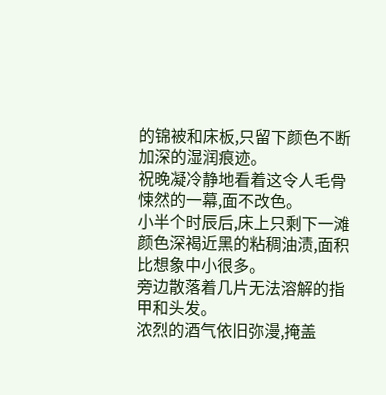的锦被和床板,只留下颜色不断加深的湿润痕迹。
祝晚凝冷静地看着这令人毛骨悚然的一幕,面不改色。
小半个时辰后,床上只剩下一滩颜色深褐近黑的粘稠油渍,面积比想象中小很多。
旁边散落着几片无法溶解的指甲和头发。
浓烈的酒气依旧弥漫,掩盖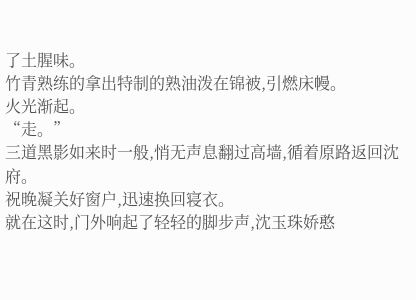了土腥味。
竹青熟练的拿出特制的熟油泼在锦被,引燃床幔。
火光渐起。
“走。”
三道黑影如来时一般,悄无声息翻过高墙,循着原路返回沈府。
祝晚凝关好窗户,迅速换回寝衣。
就在这时,门外响起了轻轻的脚步声,沈玉珠娇憨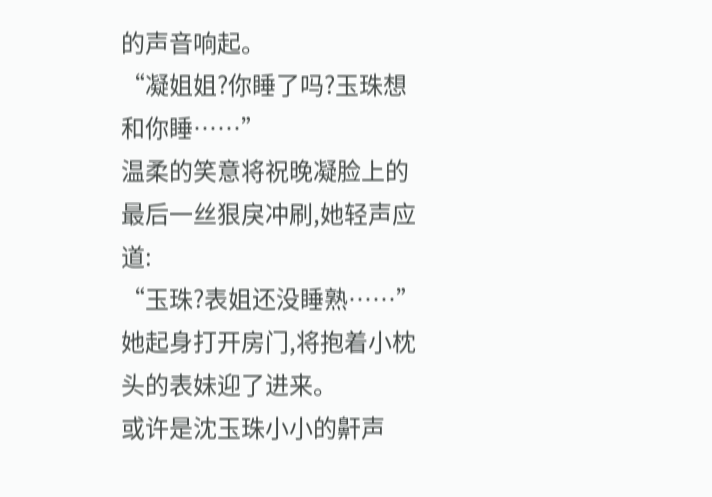的声音响起。
“凝姐姐?你睡了吗?玉珠想和你睡……”
温柔的笑意将祝晚凝脸上的最后一丝狠戾冲刷,她轻声应道:
“玉珠?表姐还没睡熟……”
她起身打开房门,将抱着小枕头的表妹迎了进来。
或许是沈玉珠小小的鼾声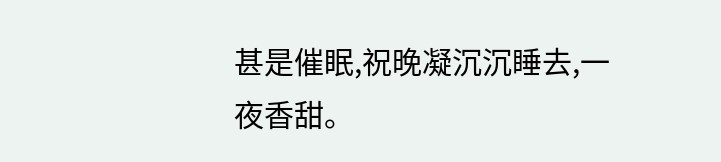甚是催眠,祝晚凝沉沉睡去,一夜香甜。